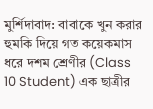মুর্শিদাবাদ: বাবাকে খুন করার হুমকি দিয়ে গত কয়েকমাস ধরে দশম শ্রেণীর (Class 10 Student) এক ছাত্রীর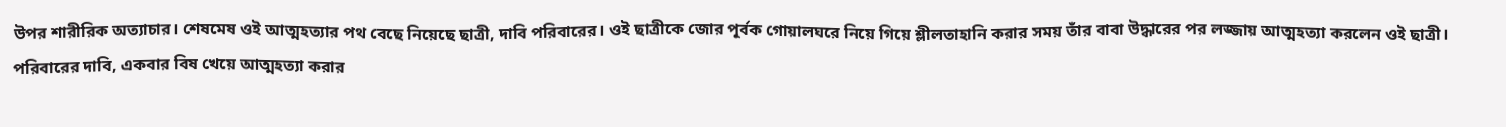উপর শারীরিক অত্যাচার। শেষমেষ ওই আত্মহত্যার পথ বেছে নিয়েছে ছাত্রী, দাবি পরিবারের। ওই ছাত্রীকে জোর পূর্বক গোয়ালঘরে নিয়ে গিয়ে শ্লীলতাহানি করার সময় তাঁর বাবা উদ্ধারের পর লজ্জায় আত্মহত্যা করলেন ওই ছাত্রী।
পরিবারের দাবি, একবার বিষ খেয়ে আত্মহত্যা করার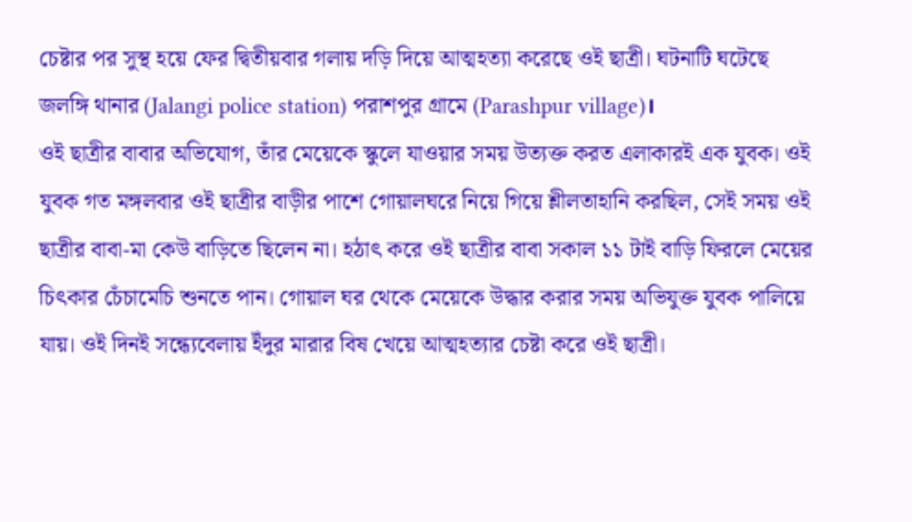চেষ্টার পর সুস্থ হয়ে ফের দ্বিতীয়বার গলায় দড়ি দিয়ে আত্মহত্যা করেছে ওই ছাত্রী। ঘটনাটি ঘটেছে জলঙ্গি থানার (Jalangi police station) পরাশপুর গ্রামে (Parashpur village)।
ওই ছাত্রীর বাবার অভিযোগ, তাঁর মেয়েকে স্কুলে যাওয়ার সময় উত্যক্ত করত এলাকারই এক যুবক। ওই যুবক গত মঙ্গলবার ওই ছাত্রীর বাড়ীর পাশে গোয়ালঘরে নিয়ে গিয়ে শ্লীলতাহানি করছিল, সেই সময় ওই ছাত্রীর বাবা-মা কেউ বাড়িতে ছিলেন না। হঠাৎ করে ওই ছাত্রীর বাবা সকাল ১১ টাই বাড়ি ফিরলে মেয়ের চিৎকার চেঁচামেচি শুনতে পান। গোয়াল ঘর থেকে মেয়েকে উদ্ধার করার সময় অভিযুক্ত যুবক পালিয়ে যায়। ওই দিনই সন্ধ্যেবেলায় ইঁদুর মারার বিষ খেয়ে আত্মহত্যার চেষ্টা করে ওই ছাত্রী।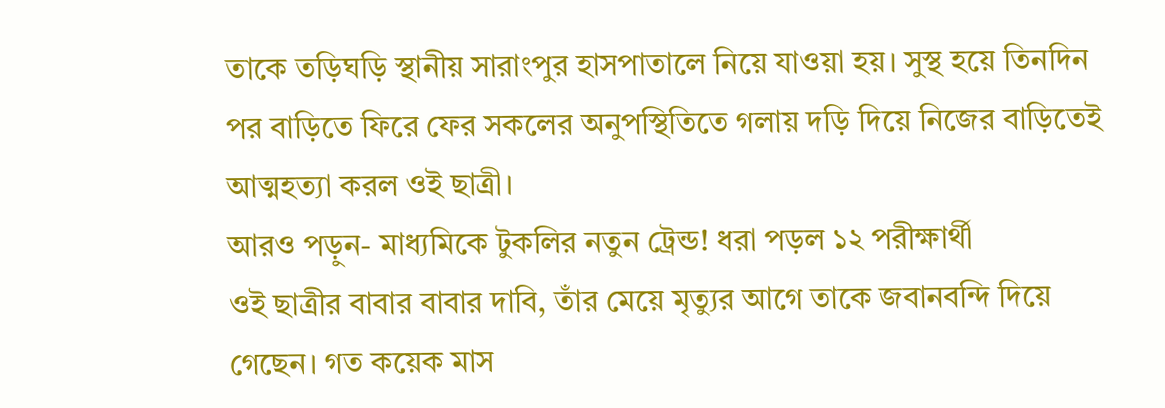তাকে তড়িঘড়ি স্থানীয় সারাংপুর হাসপাতালে নিয়ে যাওয়া হয়। সুস্থ হয়ে তিনদিন পর বাড়িতে ফিরে ফের সকলের অনুপস্থিতিতে গলায় দড়ি দিয়ে নিজের বাড়িতেই আত্মহত্যা করল ওই ছাত্রী।
আরও পড়ুন- মাধ্যমিকে টুকলির নতুন ট্রেন্ড! ধরা পড়ল ১২ পরীক্ষার্থী
ওই ছাত্রীর বাবার বাবার দাবি, তাঁর মেয়ে মৃত্যুর আগে তাকে জবানবন্দি দিয়ে গেছেন। গত কয়েক মাস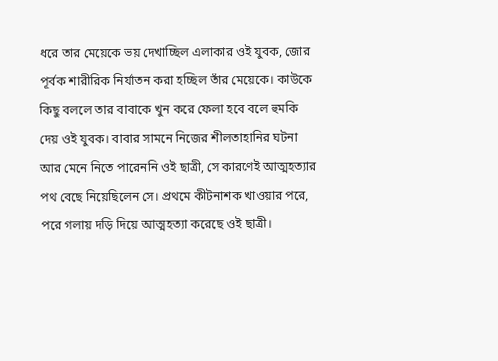ধরে তার মেয়েকে ভয় দেখাচ্ছিল এলাকার ওই যুবক, জোর পূর্বক শারীরিক নির্যাতন করা হচ্ছিল তাঁর মেয়েকে। কাউকে কিছু বললে তার বাবাকে খুন করে ফেলা হবে বলে হুমকি দেয় ওই যুবক। বাবার সামনে নিজের শীলতাহানির ঘটনা আর মেনে নিতে পারেননি ওই ছাত্রী, সে কারণেই আত্মহত্যার পথ বেছে নিয়েছিলেন সে। প্রথমে কীটনাশক খাওয়ার পরে, পরে গলায় দড়ি দিয়ে আত্মহত্যা করেছে ওই ছাত্রী।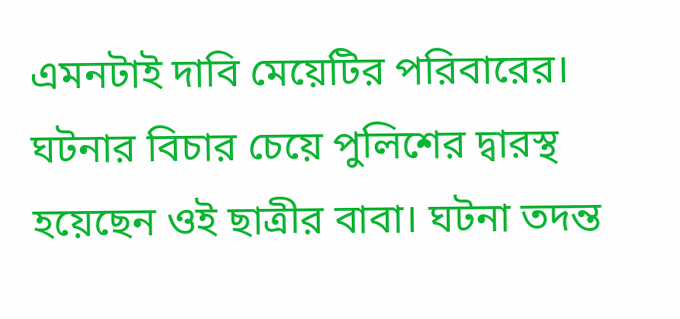এমনটাই দাবি মেয়েটির পরিবারের। ঘটনার বিচার চেয়ে পুলিশের দ্বারস্থ হয়েছেন ওই ছাত্রীর বাবা। ঘটনা তদন্ত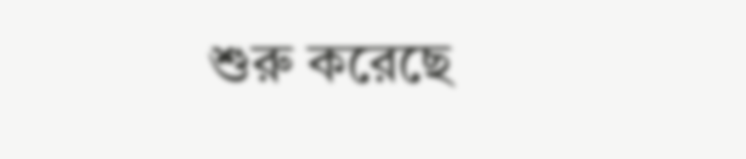শুরু করেছে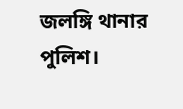জলঙ্গি থানার পুলিশ।